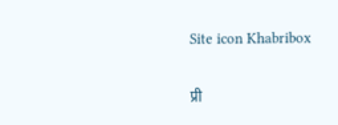Site icon Khabribox

प्री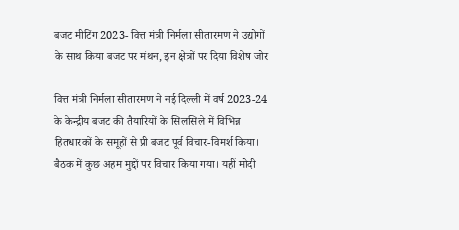बजट मीटिंग 2023- वित्त मंत्री निर्मला सीतारमण ने उद्योगों के साथ किया बजट पर मंथन, इन क्षेत्रों पर दिया विशेष जोर

वित्त मंत्री निर्मला सीतारमण ने नई दिल्ली में वर्ष 2023-24 के केन्द्रीय बजट की तैयारियों के सिलसिले में विभिन्न हितधारकों के समूहों से प्री बजट पूर्व विचार-विमर्श किया। बैठक में कुछ अहम मुद्दों पर विचार किया गया। यहीं मोदी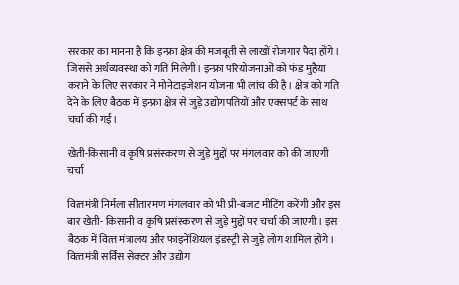सरकार का मानना है कि इन्‍फ्रा क्षेत्र की मजबूती से लाखों रोजगार पैदा होंगे। जिससे अर्थव्‍यवस्‍था को गति मिलेगी। इन्‍फ्रा परियोजनाओं को फंड मुहैया कराने के लिए सरकार ने मोनेटाइजेशन योजना भी लांच की है। क्षेत्र को गति देने के लिए बैठक में इन्‍फ्रा क्षेत्र से जुड़े उद्योग‍पतियों और एक्‍सपर्ट के साथ चर्चा की गई।

खेती-किसानी व कृषि प्रसंस्‍करण से जुड़े मुद्दों पर मंगलवार को की जाएगी चर्चा

वित्‍तमंत्री निर्मला सीतारमण मंगलवार को भी प्री-बजट मीटिंग करेंगी और इस बार खेती- किसानी व कृषि प्रसंस्‍करण से जुड़े मुद्दों पर चर्चा की जाएगी। इस बैठक में वित्‍त मंत्रालय और फाइनेंशियल इंडस्‍ट्री से जुड़े लोग शामिल होंगे। वित्‍तमंत्री सर्विस सेक्‍टर और उद्योग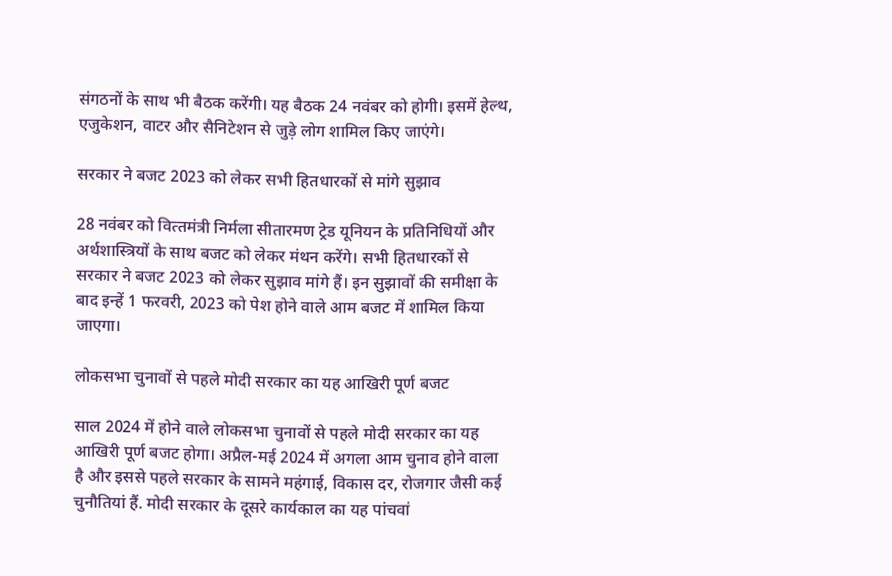संगठनों के साथ भी बैठक करेंगी। यह बैठक 24 नवंबर को होगी। इसमें हेल्‍थ, एजुकेशन, वाटर और सैनिटेशन से जुड़े लोग शामिल किए जाएंगे।

सरकार ने बजट 2023 को लेकर सभी हितधारकों से मांगे सुझाव

28 नवंबर को वित्‍तमंत्री निर्मला सीतारमण ट्रेड यूनियन के प्रतिनिधियों और अर्थशास्त्रियों के साथ बजट को लेकर मंथन करेंगे। सभी हितधारकों से सरकार ने बजट 2023 को लेकर सुझाव मांगे हैं। इन सुझावों की समीक्षा के बाद इन्‍हें 1 फरवरी, 2023 को पेश होने वाले आम बजट में शामिल किया जाएगा।

लोकसभा चुनावों से पहले मोदी सरकार का यह आखिरी पूर्ण बजट

साल 2024 में होने वाले लोकसभा चुनावों से पहले मोदी सरकार का यह आखिरी पूर्ण बजट होगा। अप्रैल-मई 2024 में अगला आम चुनाव होने वाला है और इससे पहले सरकार के सामने महंगाई, विकास दर, रोजगार जैसी कई चुनौतियां हैं. मोदी सरकार के दूसरे कार्यकाल का यह पांचवां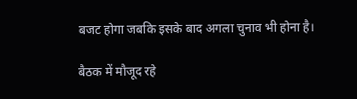बजट होगा जबकि इसके बाद अगला चुनाव भी होना है।

बैठक में मौजूद रहे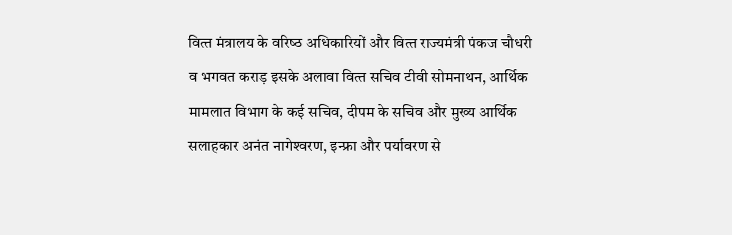वित्‍त मंत्रालय के वरिष्‍ठ अधिकारियों और वित्‍त राज्‍यमंत्री पंकज चौधरी व भगवत कराड़ इसके अलावा वित्‍त सचिव टीवी सोमनाथन, आर्थिक मामलात विभाग के कई सचिव, दीपम के सचिव और मुख्‍य आर्थिक सलाहकार अनंत नागेश्‍वरण, इन्‍फ्रा और पर्यावरण से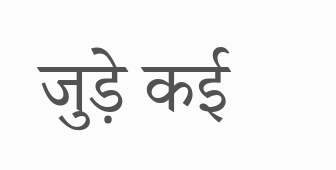जुड़े कई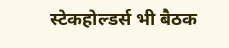स्‍टेकहोल्‍डर्स भी बैठक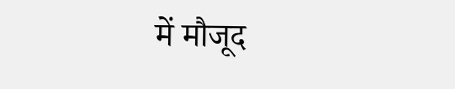में मौजूद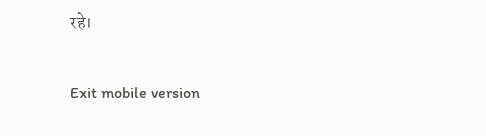रहे।

Exit mobile version